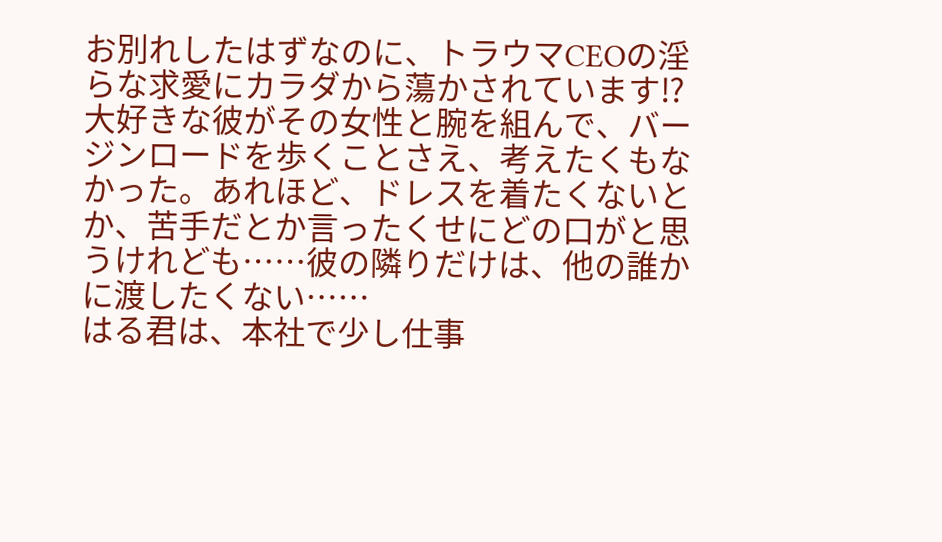お別れしたはずなのに、トラウマCEOの淫らな求愛にカラダから蕩かされています⁉
大好きな彼がその女性と腕を組んで、バージンロードを歩くことさえ、考えたくもなかった。あれほど、ドレスを着たくないとか、苦手だとか言ったくせにどの口がと思うけれども……彼の隣りだけは、他の誰かに渡したくない……
はる君は、本社で少し仕事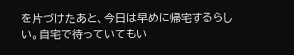を片づけたあと、今日は早めに帰宅するらしい。自宅で待っていてもい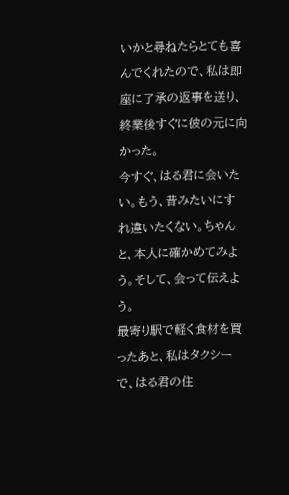いかと尋ねたらとても喜んでくれたので、私は即座に了承の返事を送り、終業後すぐに彼の元に向かった。
今すぐ、はる君に会いたい。もう、昔みたいにすれ違いたくない。ちゃんと、本人に確かめてみよう。そして、会って伝えよう。
最寄り駅で軽く食材を買ったあと、私はタクシーで、はる君の住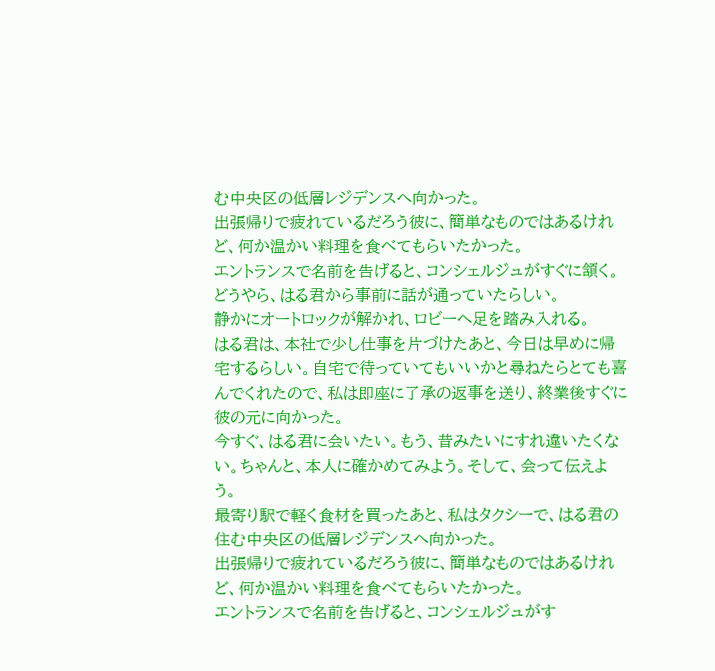む中央区の低層レジデンスへ向かった。
出張帰りで疲れているだろう彼に、簡単なものではあるけれど、何か温かい料理を食べてもらいたかった。
エントランスで名前を告げると、コンシェルジュがすぐに頷く。どうやら、はる君から事前に話が通っていたらしい。
静かにオートロックが解かれ、ロビーへ足を踏み入れる。
はる君は、本社で少し仕事を片づけたあと、今日は早めに帰宅するらしい。自宅で待っていてもいいかと尋ねたらとても喜んでくれたので、私は即座に了承の返事を送り、終業後すぐに彼の元に向かった。
今すぐ、はる君に会いたい。もう、昔みたいにすれ違いたくない。ちゃんと、本人に確かめてみよう。そして、会って伝えよう。
最寄り駅で軽く食材を買ったあと、私はタクシーで、はる君の住む中央区の低層レジデンスへ向かった。
出張帰りで疲れているだろう彼に、簡単なものではあるけれど、何か温かい料理を食べてもらいたかった。
エントランスで名前を告げると、コンシェルジュがす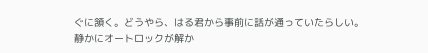ぐに頷く。どうやら、はる君から事前に話が通っていたらしい。
静かにオートロックが解か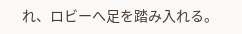れ、ロビーへ足を踏み入れる。